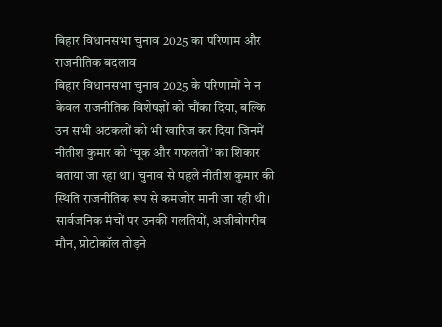बिहार विधानसभा चुनाव 2025 का परिणाम और राजनीतिक बदलाव
बिहार विधानसभा चुनाव 2025 के परिणामों ने न केवल राजनीतिक विशेषज्ञों को चौंका दिया, बल्कि उन सभी अटकलों को भी खारिज कर दिया जिनमें नीतीश कुमार को ‘चूक और गफलतों’ का शिकार बताया जा रहा था। चुनाव से पहले नीतीश कुमार की स्थिति राजनीतिक रूप से कमजोर मानी जा रही थी। सार्वजनिक मंचों पर उनकी गलतियों, अजीबोगरीब मौन, प्रोटोकॉल तोड़ने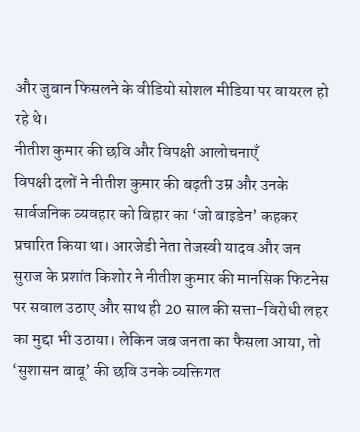और जुबान फिसलने के वीडियो सोशल मीडिया पर वायरल हो रहे थे।
नीतीश कुमार की छवि और विपक्षी आलोचनाएँ
विपक्षी दलों ने नीतीश कुमार की बढ़ती उम्र और उनके सार्वजनिक व्यवहार को बिहार का ‘जो बाइडेन’ कहकर प्रचारित किया था। आरजेडी नेता तेजस्वी यादव और जन सुराज के प्रशांत किशोर ने नीतीश कुमार की मानसिक फिटनेस पर सवाल उठाए और साथ ही 20 साल की सत्ता-विरोधी लहर का मुद्दा भी उठाया। लेकिन जब जनता का फैसला आया, तो ‘सुशासन बाबू’ की छवि उनके व्यक्तिगत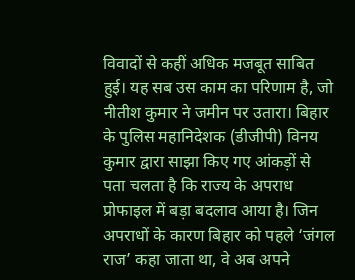विवादों से कहीं अधिक मजबूत साबित हुई। यह सब उस काम का परिणाम है, जो नीतीश कुमार ने जमीन पर उतारा। बिहार के पुलिस महानिदेशक (डीजीपी) विनय कुमार द्वारा साझा किए गए आंकड़ों से पता चलता है कि राज्य के अपराध प्रोफाइल में बड़ा बदलाव आया है। जिन अपराधों के कारण बिहार को पहले ‘जंगल राज’ कहा जाता था, वे अब अपने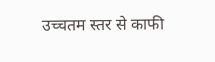उच्चतम स्तर से काफी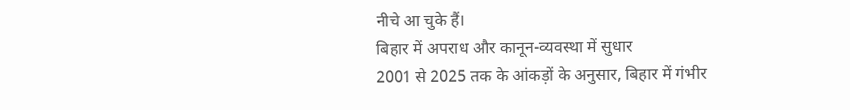नीचे आ चुके हैं।
बिहार में अपराध और कानून-व्यवस्था में सुधार
2001 से 2025 तक के आंकड़ों के अनुसार, बिहार में गंभीर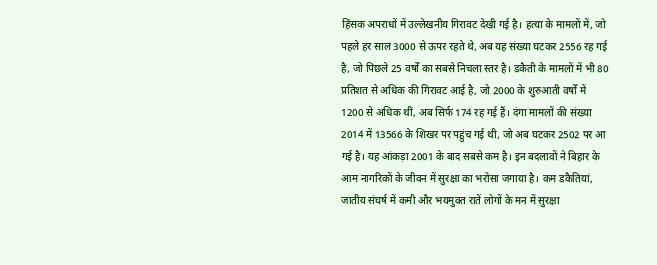हिंसक अपराधों में उल्लेखनीय गिरावट देखी गई है। हत्या के मामलों में, जो पहले हर साल 3000 से ऊपर रहते थे, अब यह संख्या घटकर 2556 रह गई है, जो पिछले 25 वर्षों का सबसे निचला स्तर है। डकैती के मामलों में भी 80 प्रतिशत से अधिक की गिरावट आई है, जो 2000 के शुरुआती वर्षों में 1200 से अधिक थीं, अब सिर्फ 174 रह गई हैं। दंगा मामलों की संख्या 2014 में 13566 के शिखर पर पहुंच गई थी, जो अब घटकर 2502 पर आ गई है। यह आंकड़ा 2001 के बाद सबसे कम है। इन बदलावों ने बिहार के आम नागरिकों के जीवन में सुरक्षा का भरोसा जगाया है। कम डकैतियां, जातीय संघर्ष में कमी और भयमुक्त रातें लोगों के मन में सुरक्षा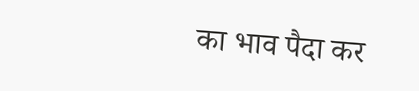का भाव पैदा कर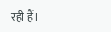रही हैं।